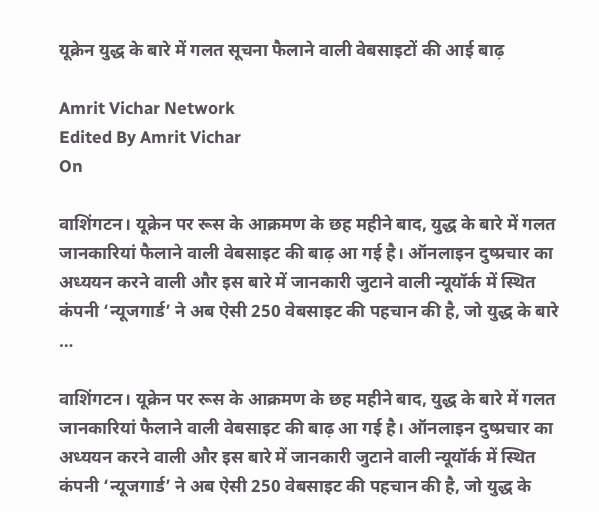यूक्रेन युद्ध के बारे में गलत सूचना फैलाने वाली वेबसाइटों की आई बाढ़

Amrit Vichar Network
Edited By Amrit Vichar
On

वाशिंगटन। यूक्रेन पर रूस के आक्रमण के छह महीने बाद, युद्ध के बारे में गलत जानकारियां फैलाने वाली वेबसाइट की बाढ़ आ गई है। ऑनलाइन दुष्प्रचार का अध्ययन करने वाली और इस बारे में जानकारी जुटाने वाली न्यूयॉर्क में स्थित कंपनी ‘न्यूजगार्ड’ ने अब ऐसी 250 वेबसाइट की पहचान की है, जो युद्ध के बारे …

वाशिंगटन। यूक्रेन पर रूस के आक्रमण के छह महीने बाद, युद्ध के बारे में गलत जानकारियां फैलाने वाली वेबसाइट की बाढ़ आ गई है। ऑनलाइन दुष्प्रचार का अध्ययन करने वाली और इस बारे में जानकारी जुटाने वाली न्यूयॉर्क में स्थित कंपनी ‘न्यूजगार्ड’ ने अब ऐसी 250 वेबसाइट की पहचान की है, जो युद्ध के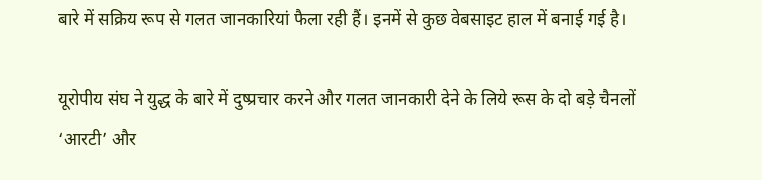बारे में सक्रिय रूप से गलत जानकारियां फैला रही हैं। इनमें से कुछ वेबसाइट हाल में बनाई गई है।

यूरोपीय संघ ने युद्ध के बारे में दुष्प्रचार करने और गलत जानकारी देने के लिये रूस के दो बड़े चैनलों ‘आरटी’ और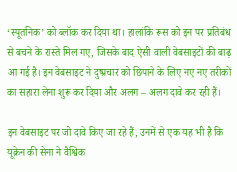‘स्पूतनिक’ को ब्लॉक कर दिया था। हालांकि रूस को इन पर प्रतिबंध से बचने के रास्ते मिल गए, जिसके बाद ऐसी वाली वेबसाइटों की बाढ़ आ गई है। इन वेबसाइट ने दुष्प्रचार को छिपाने के लिए नए नए तरीकों का सहारा लेना शुरू कर दिया और अलग – अलग दावे कर रही हैं।

इन वेबसाइट पर जो दावे किए जा रहे हैं, उनमें से एक यह भी है कि यूक्रेन की सेना ने वैश्विक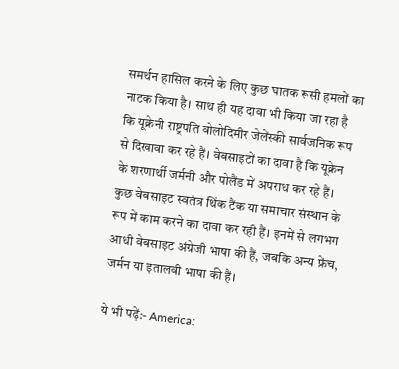समर्थन हासिल करने के लिए कुछ घातक रूसी हमलों का नाटक किया है। साथ ही यह दावा भी किया जा रहा है कि यूक्रेनी राष्ट्रपति वोलोदिमीर जेलेंस्की सार्वजनिक रूप से दिखावा कर रहे हैं। वेबसाइटों का दावा है कि यूक्रेन के शरणार्थी जर्मनी और पोलैंड में अपराध कर रहे हैं। कुछ वेबसाइट स्वतंत्र थिंक टैंक या समाचार संस्थान के रूप में काम करने का दावा कर रही हैं। इनमें से लगभग आधी वेबसाइट अंग्रेजी भाषा की हैं, जबकि अन्य फ्रेंच, जर्मन या इतालवी भाषा की हैं।

ये भी पढ़ें:- America: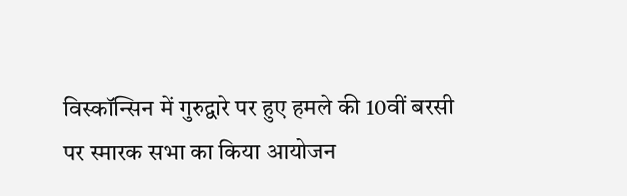विस्कॉन्सिन में गुरुद्वारे पर हुए हमले की 10वीं बरसी पर स्मारक सभा का किया आयोजन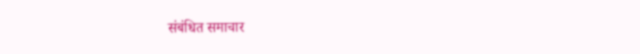संबंधित समाचार